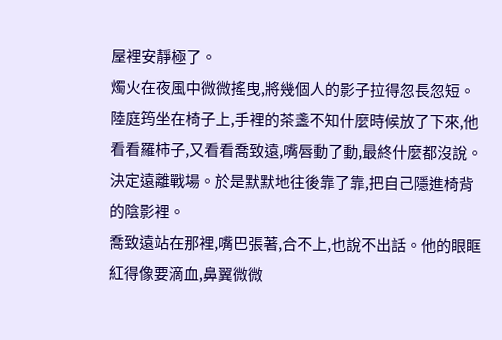屋裡安靜極了。
燭火在夜風中微微搖曳,將幾個人的影子拉得忽長忽短。
陸庭筠坐在椅子上,手裡的茶盞不知什麼時候放了下來,他看看羅柿子,又看看喬致遠,嘴唇動了動,最終什麼都沒說。
決定遠離戰場。於是默默地往後靠了靠,把自己隱進椅背的陰影裡。
喬致遠站在那裡,嘴巴張著,合不上,也說不出話。他的眼眶紅得像要滴血,鼻翼微微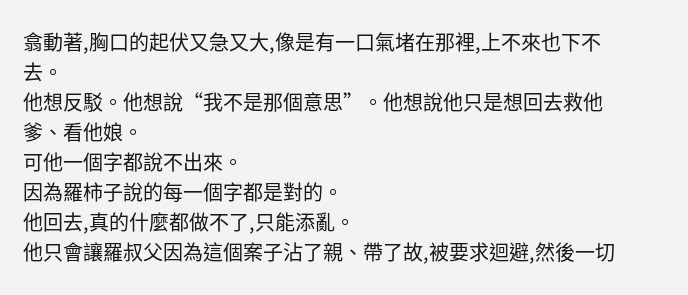翕動著,胸口的起伏又急又大,像是有一口氣堵在那裡,上不來也下不去。
他想反駁。他想說“我不是那個意思”。他想說他只是想回去救他爹、看他娘。
可他一個字都說不出來。
因為羅柿子說的每一個字都是對的。
他回去,真的什麼都做不了,只能添亂。
他只會讓羅叔父因為這個案子沾了親、帶了故,被要求迴避,然後一切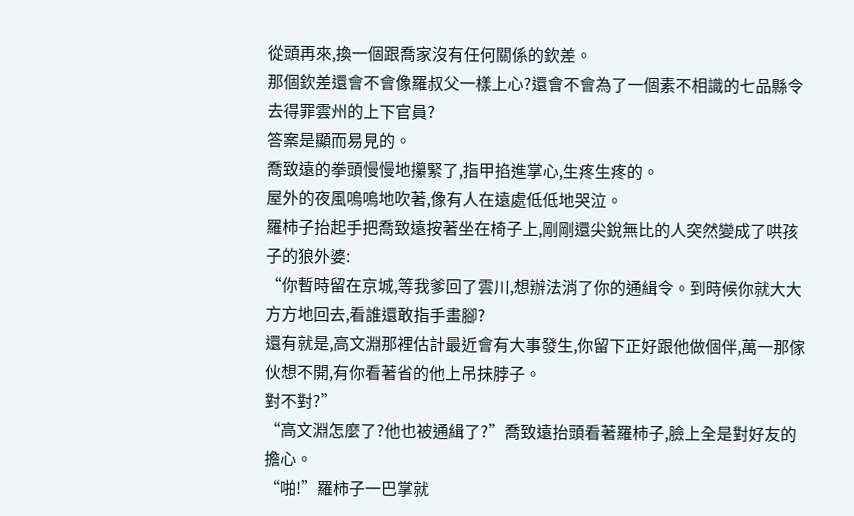從頭再來,換一個跟喬家沒有任何關係的欽差。
那個欽差還會不會像羅叔父一樣上心?還會不會為了一個素不相識的七品縣令去得罪雲州的上下官員?
答案是顯而易見的。
喬致遠的拳頭慢慢地攥緊了,指甲掐進掌心,生疼生疼的。
屋外的夜風嗚嗚地吹著,像有人在遠處低低地哭泣。
羅柿子抬起手把喬致遠按著坐在椅子上,剛剛還尖銳無比的人突然變成了哄孩子的狼外婆:
“你暫時留在京城,等我爹回了雲川,想辦法消了你的通緝令。到時候你就大大方方地回去,看誰還敢指手畫腳?
還有就是,高文淵那裡估計最近會有大事發生,你留下正好跟他做個伴,萬一那傢伙想不開,有你看著省的他上吊抹脖子。
對不對?”
“高文淵怎麼了?他也被通緝了?”喬致遠抬頭看著羅柿子,臉上全是對好友的擔心。
“啪!”羅柿子一巴掌就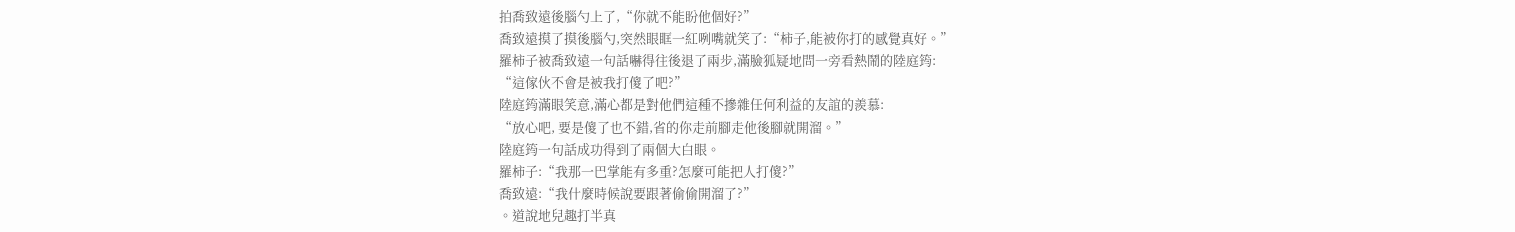拍喬致遠後腦勺上了,“你就不能盼他個好?”
喬致遠摸了摸後腦勺,突然眼眶一紅咧嘴就笑了:“柿子,能被你打的感覺真好。”
羅柿子被喬致遠一句話嚇得往後退了兩步,滿臉狐疑地問一旁看熱鬧的陸庭筠:
“這傢伙不會是被我打傻了吧?”
陸庭筠滿眼笑意,滿心都是對他們這種不摻雜任何利益的友誼的羨慕:
“放心吧, 要是傻了也不錯,省的你走前腳走他後腳就開溜。”
陸庭筠一句話成功得到了兩個大白眼。
羅柿子:“我那一巴掌能有多重?怎麼可能把人打傻?”
喬致遠:“我什麼時候說要跟著偷偷開溜了?”
。道說地兒趣打半真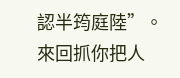認半筠庭陸”。來回抓你把人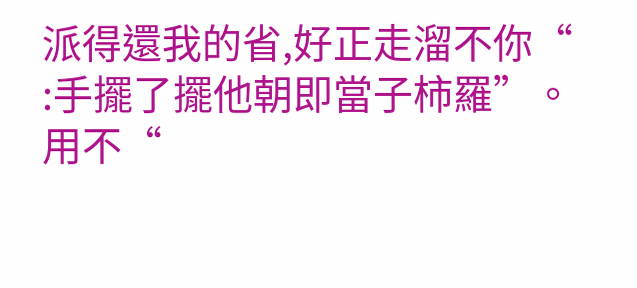派得還我的省,好正走溜不你“
:手擺了擺他朝即當子柿羅”。用不“